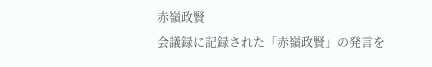赤嶺政賢
会議録に記録された「赤嶺政賢」の発言を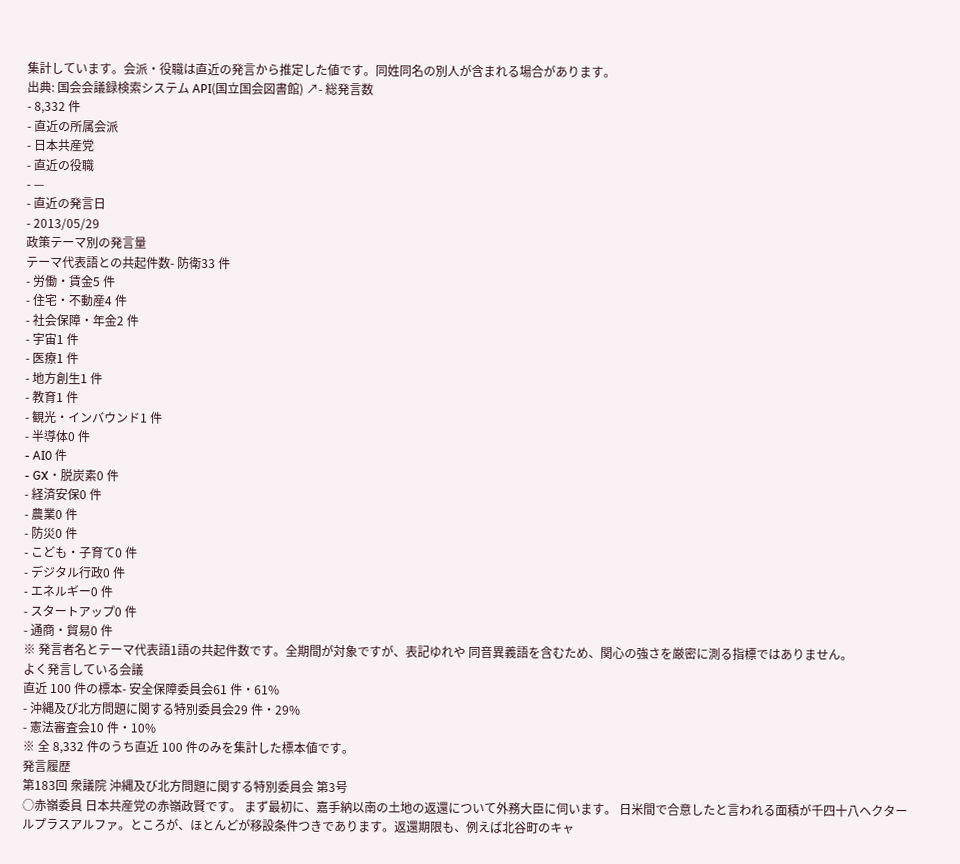集計しています。会派・役職は直近の発言から推定した値です。同姓同名の別人が含まれる場合があります。
出典: 国会会議録検索システム API(国立国会図書館) ↗- 総発言数
- 8,332 件
- 直近の所属会派
- 日本共産党
- 直近の役職
- —
- 直近の発言日
- 2013/05/29
政策テーマ別の発言量
テーマ代表語との共起件数- 防衛33 件
- 労働・賃金5 件
- 住宅・不動産4 件
- 社会保障・年金2 件
- 宇宙1 件
- 医療1 件
- 地方創生1 件
- 教育1 件
- 観光・インバウンド1 件
- 半導体0 件
- AI0 件
- GX・脱炭素0 件
- 経済安保0 件
- 農業0 件
- 防災0 件
- こども・子育て0 件
- デジタル行政0 件
- エネルギー0 件
- スタートアップ0 件
- 通商・貿易0 件
※ 発言者名とテーマ代表語1語の共起件数です。全期間が対象ですが、表記ゆれや 同音異義語を含むため、関心の強さを厳密に測る指標ではありません。
よく発言している会議
直近 100 件の標本- 安全保障委員会61 件・61%
- 沖縄及び北方問題に関する特別委員会29 件・29%
- 憲法審査会10 件・10%
※ 全 8,332 件のうち直近 100 件のみを集計した標本値です。
発言履歴
第183回 衆議院 沖縄及び北方問題に関する特別委員会 第3号
○赤嶺委員 日本共産党の赤嶺政賢です。 まず最初に、嘉手納以南の土地の返還について外務大臣に伺います。 日米間で合意したと言われる面積が千四十八ヘクタールプラスアルファ。ところが、ほとんどが移設条件つきであります。返還期限も、例えば北谷町のキャ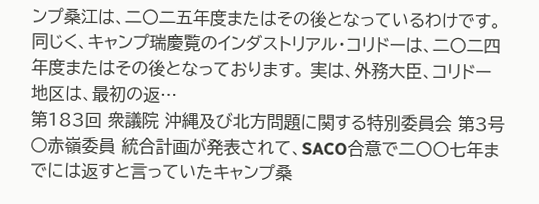ンプ桑江は、二〇二五年度またはその後となっているわけです。同じく、キャンプ瑞慶覧のインダストリアル・コリドーは、二〇二四年度またはその後となっております。 実は、外務大臣、コリドー地区は、最初の返…
第183回 衆議院 沖縄及び北方問題に関する特別委員会 第3号
○赤嶺委員 統合計画が発表されて、SACO合意で二〇〇七年までには返すと言っていたキャンプ桑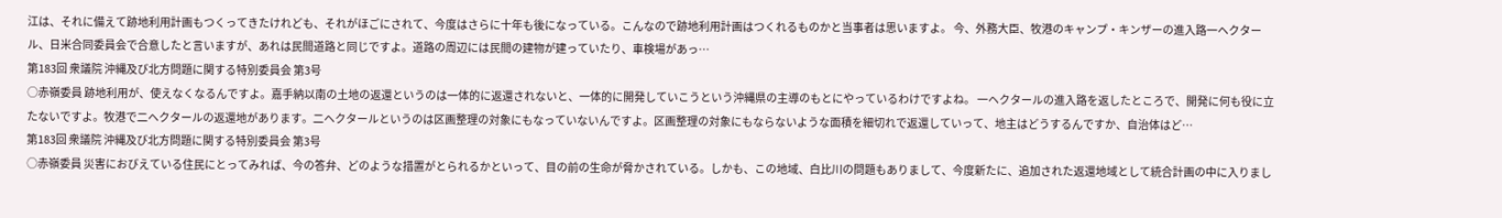江は、それに備えて跡地利用計画もつくってきたけれども、それがほごにされて、今度はさらに十年も後になっている。こんなので跡地利用計画はつくれるものかと当事者は思いますよ。 今、外務大臣、牧港のキャンプ・キンザーの進入路一ヘクタール、日米合同委員会で合意したと言いますが、あれは民間道路と同じですよ。道路の周辺には民間の建物が建っていたり、車検場があっ…
第183回 衆議院 沖縄及び北方問題に関する特別委員会 第3号
○赤嶺委員 跡地利用が、使えなくなるんですよ。嘉手納以南の土地の返還というのは一体的に返還されないと、一体的に開発していこうという沖縄県の主導のもとにやっているわけですよね。 一ヘクタールの進入路を返したところで、開発に何も役に立たないですよ。牧港で二ヘクタールの返還地があります。二ヘクタールというのは区画整理の対象にもなっていないんですよ。区画整理の対象にもならないような面積を細切れで返還していって、地主はどうするんですか、自治体はど…
第183回 衆議院 沖縄及び北方問題に関する特別委員会 第3号
○赤嶺委員 災害におびえている住民にとってみれば、今の答弁、どのような措置がとられるかといって、目の前の生命が脅かされている。しかも、この地域、白比川の問題もありまして、今度新たに、追加された返還地域として統合計画の中に入りまし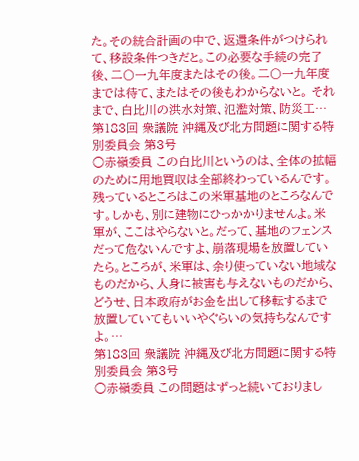た。その統合計画の中で、返還条件がつけられて、移設条件つきだと。この必要な手続の完了後、二〇一九年度またはその後。二〇一九年度までは待て、またはその後もわからないと。 それまで、白比川の洪水対策、氾濫対策、防災工…
第183回 衆議院 沖縄及び北方問題に関する特別委員会 第3号
○赤嶺委員 この白比川というのは、全体の拡幅のために用地買収は全部終わっているんです。残っているところはこの米軍基地のところなんです。しかも、別に建物にひっかかりませんよ。米軍が、ここはやらないと。だって、基地のフェンスだって危ないんですよ、崩落現場を放置していたら。ところが、米軍は、余り使っていない地域なものだから、人身に被害も与えないものだから、どうせ、日本政府がお金を出して移転するまで放置していてもいいやぐらいの気持ちなんですよ。…
第183回 衆議院 沖縄及び北方問題に関する特別委員会 第3号
○赤嶺委員 この問題はずっと続いておりまし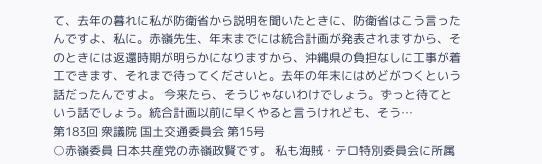て、去年の暮れに私が防衛省から説明を聞いたときに、防衛省はこう言ったんですよ、私に。赤嶺先生、年末までには統合計画が発表されますから、そのときには返還時期が明らかになりますから、沖縄県の負担なしに工事が着工できます、それまで待ってくださいと。去年の年末にはめどがつくという話だったんですよ。 今来たら、そうじゃないわけでしょう。ずっと待てという話でしょう。統合計画以前に早くやると言うけれども、そう…
第183回 衆議院 国土交通委員会 第15号
○赤嶺委員 日本共産党の赤嶺政賢です。 私も海賊・テロ特別委員会に所属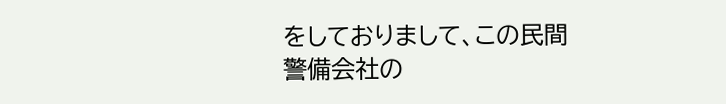をしておりまして、この民間警備会社の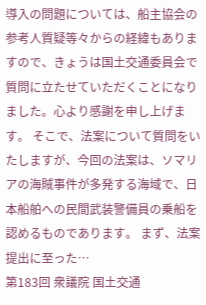導入の問題については、船主協会の参考人質疑等々からの経緯もありますので、きょうは国土交通委員会で質問に立たせていただくことになりました。心より感謝を申し上げます。 そこで、法案について質問をいたしますが、今回の法案は、ソマリアの海賊事件が多発する海域で、日本船舶への民間武装警備員の乗船を認めるものであります。 まず、法案提出に至った…
第183回 衆議院 国土交通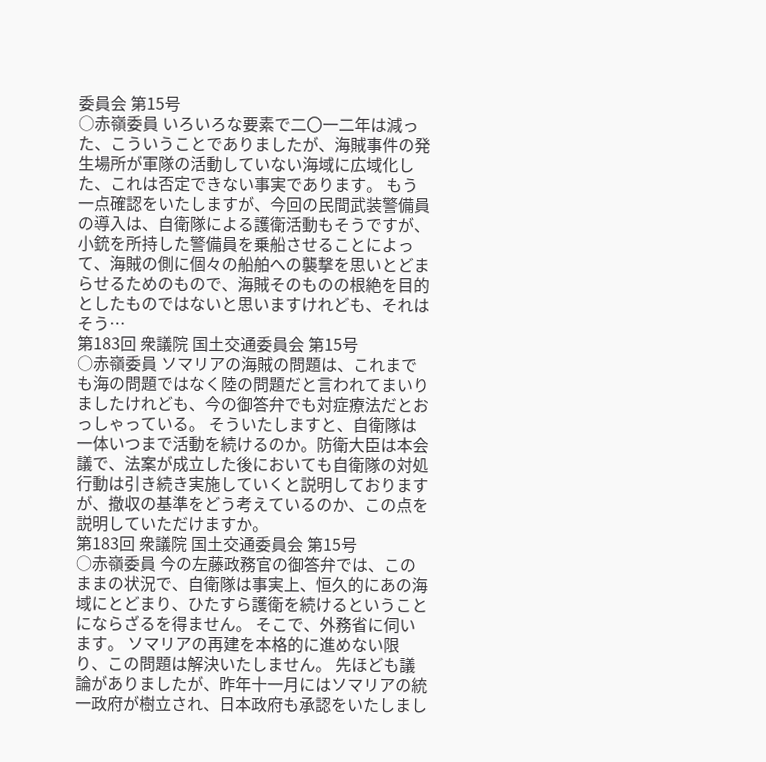委員会 第15号
○赤嶺委員 いろいろな要素で二〇一二年は減った、こういうことでありましたが、海賊事件の発生場所が軍隊の活動していない海域に広域化した、これは否定できない事実であります。 もう一点確認をいたしますが、今回の民間武装警備員の導入は、自衛隊による護衛活動もそうですが、小銃を所持した警備員を乗船させることによって、海賊の側に個々の船舶への襲撃を思いとどまらせるためのもので、海賊そのものの根絶を目的としたものではないと思いますけれども、それはそう…
第183回 衆議院 国土交通委員会 第15号
○赤嶺委員 ソマリアの海賊の問題は、これまでも海の問題ではなく陸の問題だと言われてまいりましたけれども、今の御答弁でも対症療法だとおっしゃっている。 そういたしますと、自衛隊は一体いつまで活動を続けるのか。防衛大臣は本会議で、法案が成立した後においても自衛隊の対処行動は引き続き実施していくと説明しておりますが、撤収の基準をどう考えているのか、この点を説明していただけますか。
第183回 衆議院 国土交通委員会 第15号
○赤嶺委員 今の左藤政務官の御答弁では、このままの状況で、自衛隊は事実上、恒久的にあの海域にとどまり、ひたすら護衛を続けるということにならざるを得ません。 そこで、外務省に伺います。 ソマリアの再建を本格的に進めない限り、この問題は解決いたしません。 先ほども議論がありましたが、昨年十一月にはソマリアの統一政府が樹立され、日本政府も承認をいたしまし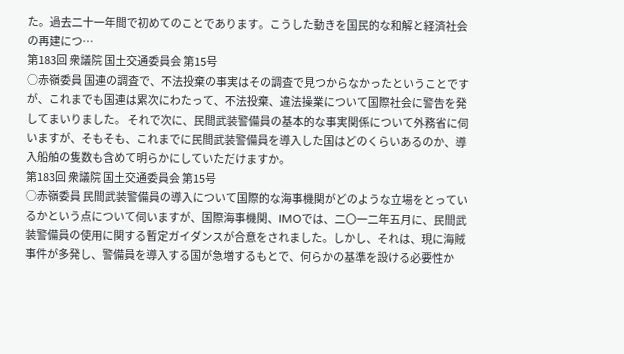た。過去二十一年間で初めてのことであります。こうした動きを国民的な和解と経済社会の再建につ…
第183回 衆議院 国土交通委員会 第15号
○赤嶺委員 国連の調査で、不法投棄の事実はその調査で見つからなかったということですが、これまでも国連は累次にわたって、不法投棄、違法操業について国際社会に警告を発してまいりました。 それで次に、民間武装警備員の基本的な事実関係について外務省に伺いますが、そもそも、これまでに民間武装警備員を導入した国はどのくらいあるのか、導入船舶の隻数も含めて明らかにしていただけますか。
第183回 衆議院 国土交通委員会 第15号
○赤嶺委員 民間武装警備員の導入について国際的な海事機関がどのような立場をとっているかという点について伺いますが、国際海事機関、IMOでは、二〇一二年五月に、民間武装警備員の使用に関する暫定ガイダンスが合意をされました。しかし、それは、現に海賊事件が多発し、警備員を導入する国が急増するもとで、何らかの基準を設ける必要性か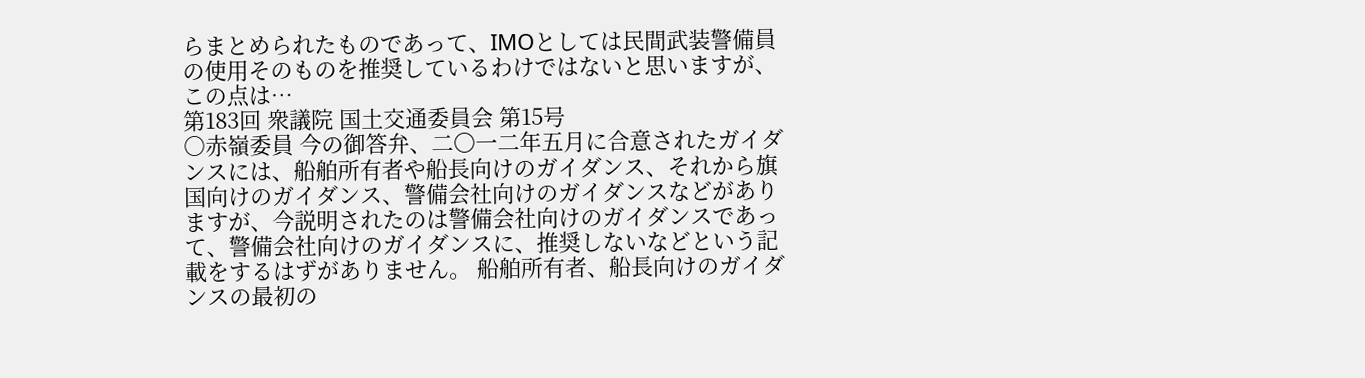らまとめられたものであって、IMOとしては民間武装警備員の使用そのものを推奨しているわけではないと思いますが、この点は…
第183回 衆議院 国土交通委員会 第15号
○赤嶺委員 今の御答弁、二〇一二年五月に合意されたガイダンスには、船舶所有者や船長向けのガイダンス、それから旗国向けのガイダンス、警備会社向けのガイダンスなどがありますが、今説明されたのは警備会社向けのガイダンスであって、警備会社向けのガイダンスに、推奨しないなどという記載をするはずがありません。 船舶所有者、船長向けのガイダンスの最初の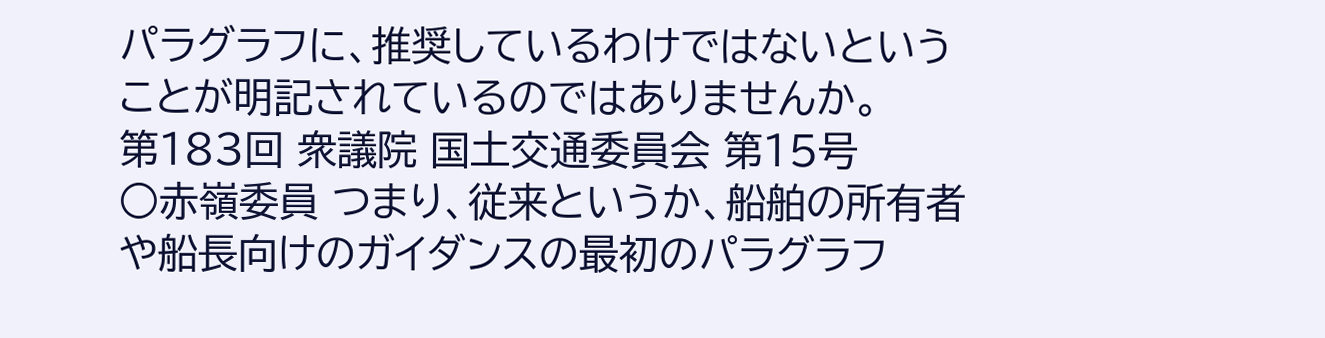パラグラフに、推奨しているわけではないということが明記されているのではありませんか。
第183回 衆議院 国土交通委員会 第15号
○赤嶺委員 つまり、従来というか、船舶の所有者や船長向けのガイダンスの最初のパラグラフ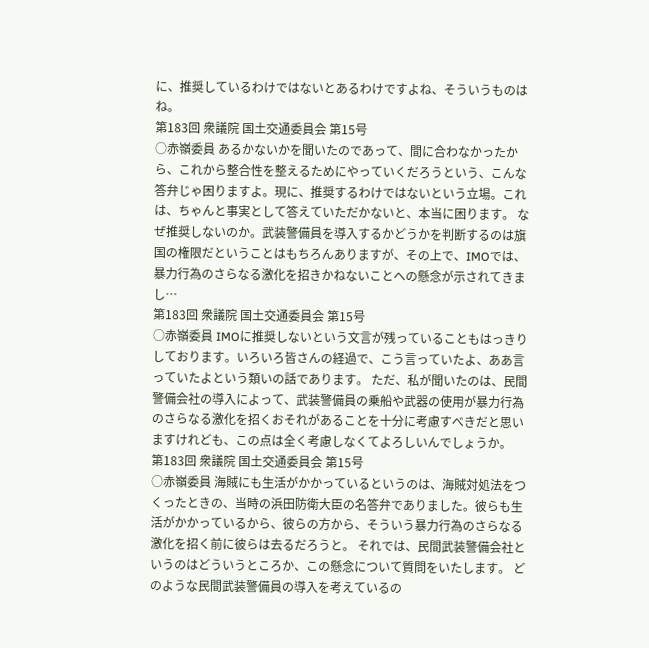に、推奨しているわけではないとあるわけですよね、そういうものはね。
第183回 衆議院 国土交通委員会 第15号
○赤嶺委員 あるかないかを聞いたのであって、間に合わなかったから、これから整合性を整えるためにやっていくだろうという、こんな答弁じゃ困りますよ。現に、推奨するわけではないという立場。これは、ちゃんと事実として答えていただかないと、本当に困ります。 なぜ推奨しないのか。武装警備員を導入するかどうかを判断するのは旗国の権限だということはもちろんありますが、その上で、IMOでは、暴力行為のさらなる激化を招きかねないことへの懸念が示されてきまし…
第183回 衆議院 国土交通委員会 第15号
○赤嶺委員 IMOに推奨しないという文言が残っていることもはっきりしております。いろいろ皆さんの経過で、こう言っていたよ、ああ言っていたよという類いの話であります。 ただ、私が聞いたのは、民間警備会社の導入によって、武装警備員の乗船や武器の使用が暴力行為のさらなる激化を招くおそれがあることを十分に考慮すべきだと思いますけれども、この点は全く考慮しなくてよろしいんでしょうか。
第183回 衆議院 国土交通委員会 第15号
○赤嶺委員 海賊にも生活がかかっているというのは、海賊対処法をつくったときの、当時の浜田防衛大臣の名答弁でありました。彼らも生活がかかっているから、彼らの方から、そういう暴力行為のさらなる激化を招く前に彼らは去るだろうと。 それでは、民間武装警備会社というのはどういうところか、この懸念について質問をいたします。 どのような民間武装警備員の導入を考えているの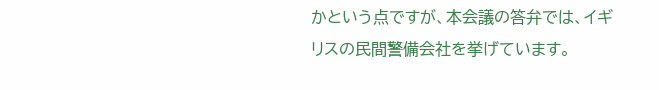かという点ですが、本会議の答弁では、イギリスの民間警備会社を挙げています。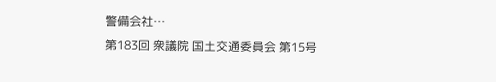警備会社…
第183回 衆議院 国土交通委員会 第15号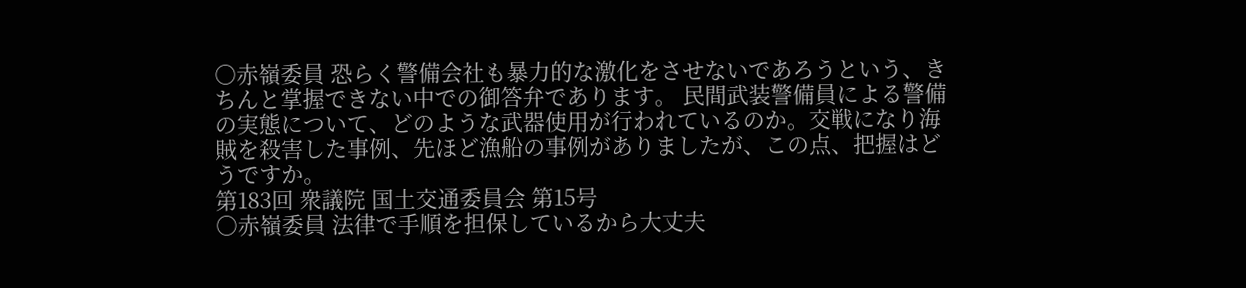○赤嶺委員 恐らく警備会社も暴力的な激化をさせないであろうという、きちんと掌握できない中での御答弁であります。 民間武装警備員による警備の実態について、どのような武器使用が行われているのか。交戦になり海賊を殺害した事例、先ほど漁船の事例がありましたが、この点、把握はどうですか。
第183回 衆議院 国土交通委員会 第15号
○赤嶺委員 法律で手順を担保しているから大丈夫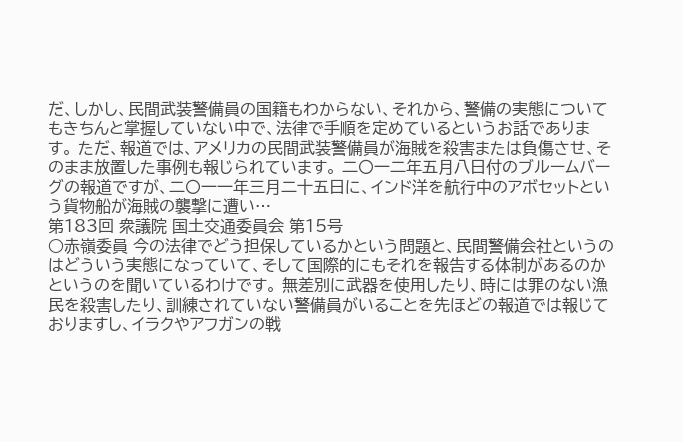だ、しかし、民間武装警備員の国籍もわからない、それから、警備の実態についてもきちんと掌握していない中で、法律で手順を定めているというお話であります。 ただ、報道では、アメリカの民間武装警備員が海賊を殺害または負傷させ、そのまま放置した事例も報じられています。 二〇一二年五月八日付のブルームバーグの報道ですが、二〇一一年三月二十五日に、インド洋を航行中のアボセットという貨物船が海賊の襲撃に遭い…
第183回 衆議院 国土交通委員会 第15号
○赤嶺委員 今の法律でどう担保しているかという問題と、民間警備会社というのはどういう実態になっていて、そして国際的にもそれを報告する体制があるのかというのを聞いているわけです。 無差別に武器を使用したり、時には罪のない漁民を殺害したり、訓練されていない警備員がいることを先ほどの報道では報じておりますし、イラクやアフガンの戦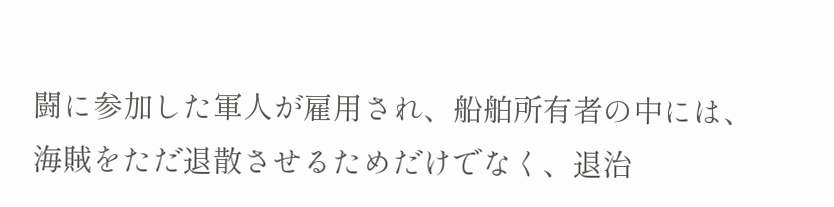闘に参加した軍人が雇用され、船舶所有者の中には、海賊をただ退散させるためだけでなく、退治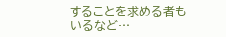することを求める者もいるなど…